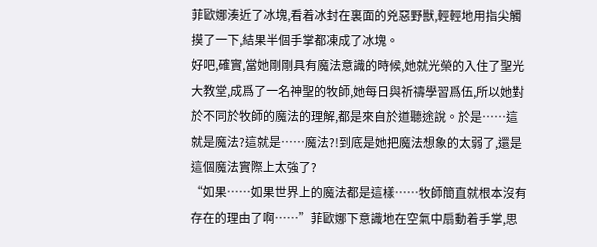菲歐娜湊近了冰塊,看着冰封在裏面的兇惡野獸,輕輕地用指尖觸摸了一下,結果半個手掌都凍成了冰塊。
好吧,確實,當她剛剛具有魔法意識的時候,她就光榮的入住了聖光大教堂,成爲了一名神聖的牧師,她每日與祈禱學習爲伍,所以她對於不同於牧師的魔法的理解,都是來自於道聽途說。於是……這就是魔法?這就是……魔法?!到底是她把魔法想象的太弱了,還是這個魔法實際上太強了?
“如果……如果世界上的魔法都是這樣……牧師簡直就根本沒有存在的理由了啊……”菲歐娜下意識地在空氣中扇動着手掌,思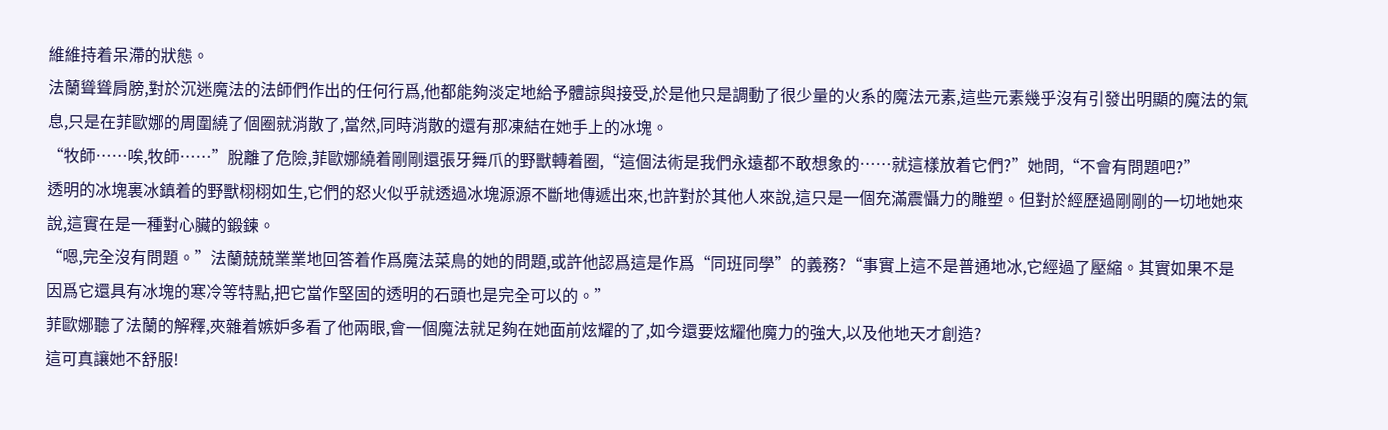維維持着呆滯的狀態。
法蘭聳聳肩膀,對於沉迷魔法的法師們作出的任何行爲,他都能夠淡定地給予體諒與接受,於是他只是調動了很少量的火系的魔法元素,這些元素幾乎沒有引發出明顯的魔法的氣息,只是在菲歐娜的周圍繞了個圈就消散了,當然,同時消散的還有那凍結在她手上的冰塊。
“牧師……唉,牧師……”脫離了危險,菲歐娜繞着剛剛還張牙舞爪的野獸轉着圈,“這個法術是我們永遠都不敢想象的……就這樣放着它們?”她問,“不會有問題吧?”
透明的冰塊裏冰鎮着的野獸栩栩如生,它們的怒火似乎就透過冰塊源源不斷地傳遞出來,也許對於其他人來說,這只是一個充滿震懾力的雕塑。但對於經歷過剛剛的一切地她來說,這實在是一種對心臟的鍛鍊。
“嗯,完全沒有問題。”法蘭兢兢業業地回答着作爲魔法菜鳥的她的問題,或許他認爲這是作爲“同班同學”的義務?“事實上這不是普通地冰,它經過了壓縮。其實如果不是因爲它還具有冰塊的寒冷等特點,把它當作堅固的透明的石頭也是完全可以的。”
菲歐娜聽了法蘭的解釋,夾雜着嫉妒多看了他兩眼,會一個魔法就足夠在她面前炫耀的了,如今還要炫耀他魔力的強大,以及他地天才創造?
這可真讓她不舒服!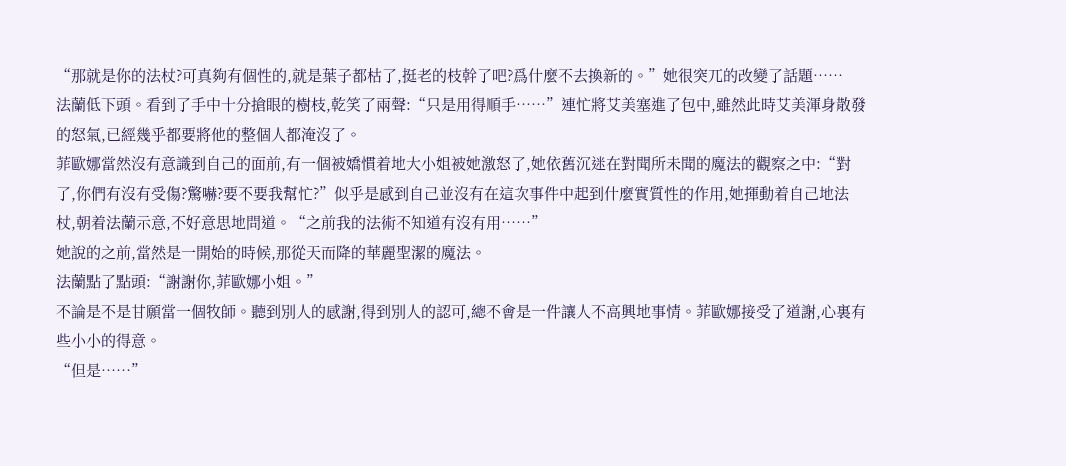“那就是你的法杖?可真夠有個性的,就是葉子都枯了,挺老的枝幹了吧?爲什麼不去換新的。”她很突兀的改變了話題……
法蘭低下頭。看到了手中十分搶眼的樹枝,乾笑了兩聲:“只是用得順手……”連忙將艾美塞進了包中,雖然此時艾美渾身散發的怒氣,已經幾乎都要將他的整個人都淹沒了。
菲歐娜當然沒有意識到自己的面前,有一個被嬌慣着地大小姐被她激怒了,她依舊沉迷在對聞所未聞的魔法的觀察之中:“對了,你們有沒有受傷?驚嚇?要不要我幫忙?”似乎是感到自己並沒有在這次事件中起到什麼實質性的作用,她揮動着自己地法杖,朝着法蘭示意,不好意思地問道。“之前我的法術不知道有沒有用……”
她說的之前,當然是一開始的時候,那從天而降的華麗聖潔的魔法。
法蘭點了點頭:“謝謝你,菲歐娜小姐。”
不論是不是甘願當一個牧師。聽到別人的感謝,得到別人的認可,總不會是一件讓人不高興地事情。菲歐娜接受了道謝,心裏有些小小的得意。
“但是……”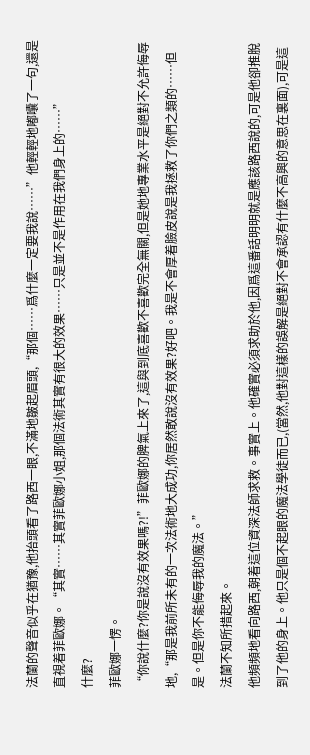法蘭的聲音似乎在猶豫,他抬頭看了路西一眼,不滿地皺起眉頭,“那個……爲什麼一定要我說……”他輕輕地嘟囔了一句,還是直視着菲歐娜。“其實……其實菲歐娜小姐,那個法術其實有很大的效果……只是並不是作用在我們身上的……”
什麼?
菲歐娜一愣。
“你說什麼?你是說沒有效果嗎?!”菲歐娜的脾氣上來了,這與到底喜歡不喜歡完全無關,但是她地專業水平是絕對不允許侮辱地,“那是我前所未有的一次法術地大成功,你居然敢說沒有效果?好吧。我是不會厚着臉皮說是我拯救了你們之類的……但是。但是你不能侮辱我的魔法。”
法蘭不知所措起來。
他頻頻地看向路西,朝着這位資深法師求救。事實上。他確實必須求助於他,因爲這番話明明就是應該路西說的,可是他卻推脫到了他的身上。他只是個不起眼的魔法學徒而已,(當然,他對這樣的誤解是絕對不會承認有什麼不高興的意思在裏面),可是這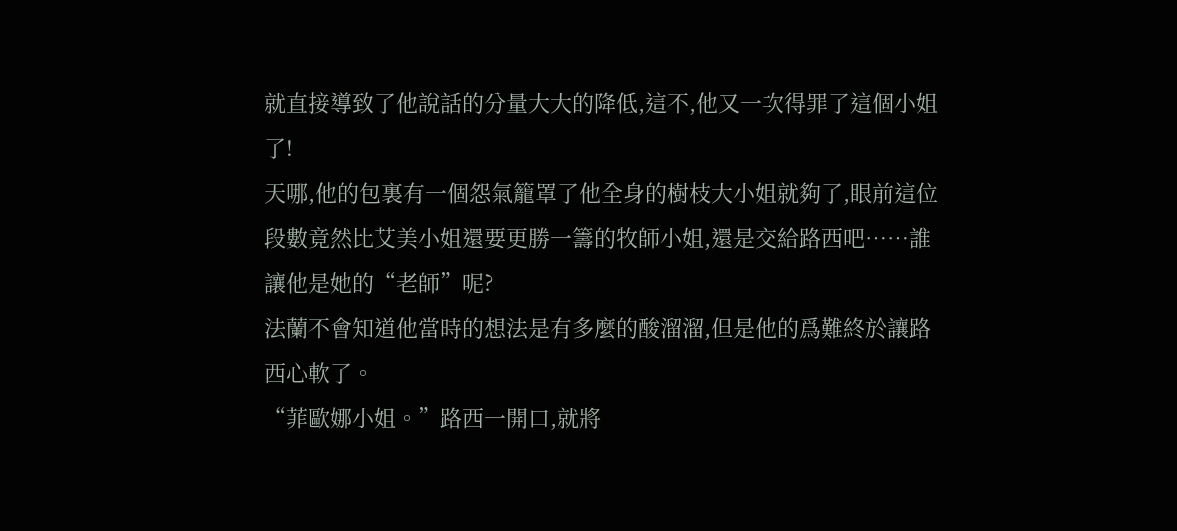就直接導致了他說話的分量大大的降低,這不,他又一次得罪了這個小姐了!
天哪,他的包裏有一個怨氣籠罩了他全身的樹枝大小姐就夠了,眼前這位段數竟然比艾美小姐還要更勝一籌的牧師小姐,還是交給路西吧……誰讓他是她的“老師”呢?
法蘭不會知道他當時的想法是有多麼的酸溜溜,但是他的爲難終於讓路西心軟了。
“菲歐娜小姐。”路西一開口,就將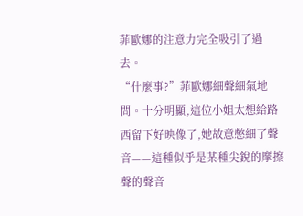菲歐娜的注意力完全吸引了過去。
“什麼事?”菲歐娜細聲細氣地問。十分明顯,這位小姐太想給路西留下好映像了,她故意憋細了聲音——這種似乎是某種尖銳的摩擦聲的聲音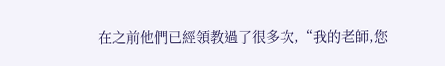在之前他們已經領教過了很多次,“我的老師,您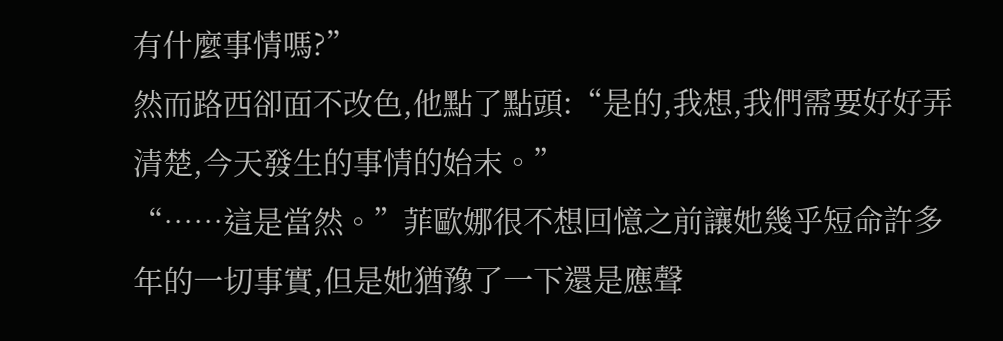有什麼事情嗎?”
然而路西卻面不改色,他點了點頭:“是的,我想,我們需要好好弄清楚,今天發生的事情的始末。”
“……這是當然。”菲歐娜很不想回憶之前讓她幾乎短命許多年的一切事實,但是她猶豫了一下還是應聲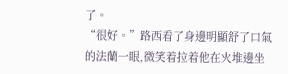了。
“很好。”路西看了身邊明顯舒了口氣的法蘭一眼,微笑着拉着他在火堆邊坐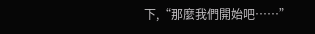下,“那麼我們開始吧……”